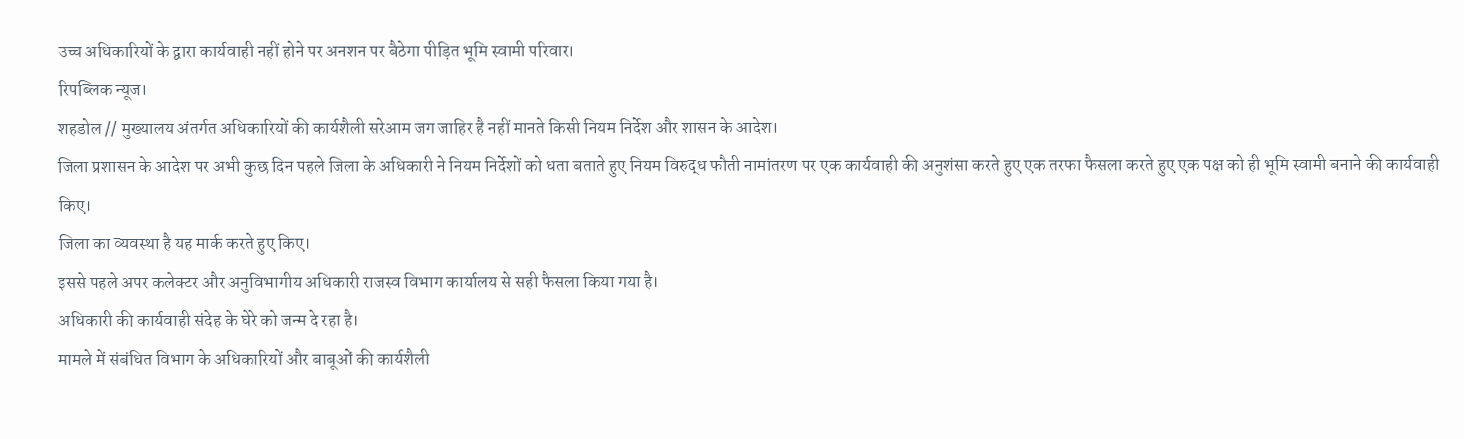उच्च अधिकारियों के द्वारा कार्यवाही नहीं होने पर अनशन पर बैठेगा पीड़ित भूमि स्वामी परिवार।
रिपब्लिक न्यूज।
शहडोल // मुख्यालय अंतर्गत अधिकारियों की कार्यशैली सरेआम जग जाहिर है नहीं मानते किसी नियम निर्देश और शासन के आदेश।
जिला प्रशासन के आदेश पर अभी कुछ दिन पहले जिला के अधिकारी ने नियम निर्देशों को धता बताते हुए नियम विरुद्ध फौती नामांतरण पर एक कार्यवाही की अनुशंसा करते हुए एक तरफा फैसला करते हुए एक पक्ष को ही भूमि स्वामी बनाने की कार्यवाही किए।
जिला का व्यवस्था है यह मार्क करते हुए किए।
इससे पहले अपर कलेक्टर और अनुविभागीय अधिकारी राजस्व विभाग कार्यालय से सही फैसला किया गया है।
अधिकारी की कार्यवाही संदेह के घेरे को जन्म दे रहा है।
मामले में संबंधित विभाग के अधिकारियों और बाबूओं की कार्यशैली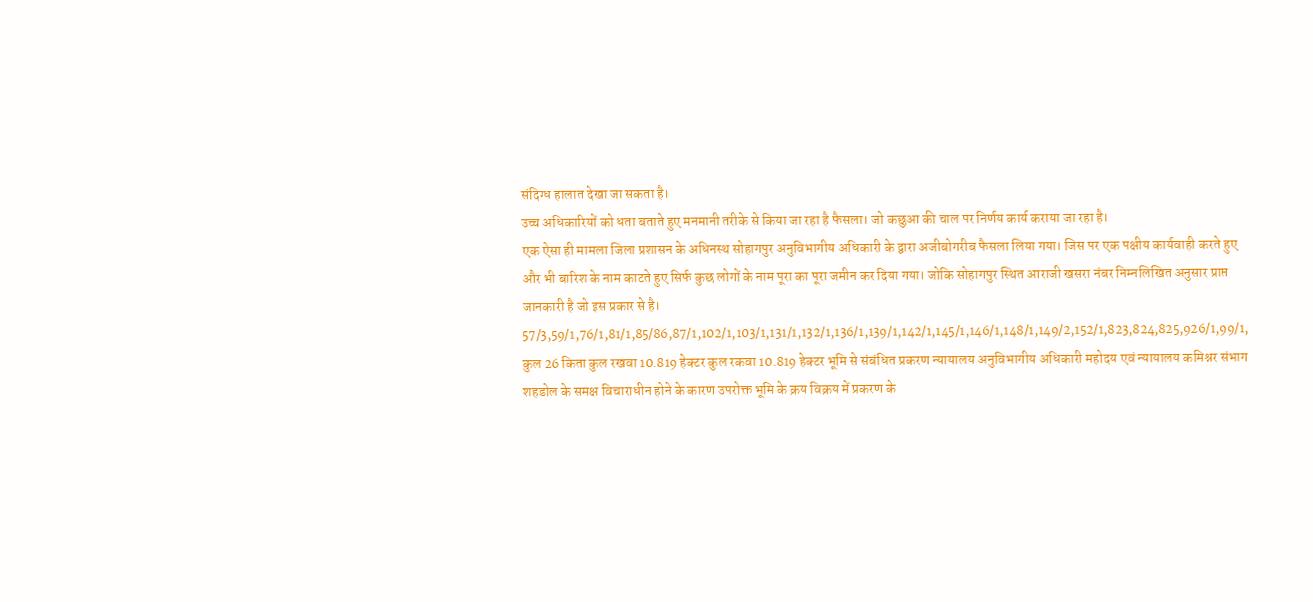संदिग्ध हालात देखा जा सकता है।
उच्च अधिकारियों को धता बताते हुए मनमानी तरीके से किया जा रहा है फैसला। जो कछुआ की चाल पर निर्णय कार्य कराया जा रहा है।
एक ऐसा ही मामला जिला प्रशासन के अधिनस्थ सोहागपुर अनुविभागीय अधिकारी के द्वारा अजीबोगरीब फैसला लिया गया। जिस पर एक पक्षीय कार्यवाही करते हुए और भी बारिश के नाम काटते हुए सिर्फ कुछ लोगों के नाम पूरा का पूरा जमीन कर दिया गया। जोकि सोहागपुर स्थित आराजी खसरा नंबर निम्नलिखित अनुसार प्राप्त जानकारी है जो इस प्रकार से है। 57/3,59/1,76/1,81/1,85/86,87/1,102/1,103/1,131/1,132/1,136/1,139/1,142/1,145/1,146/1,148/1,149/2,152/1,823,824,825,926/1,99/1, कुल 26 किता कुल रखवा 10.819 हेक्टर कुल रकवा 10.819 हेक्टर भूमि से संबंधित प्रकरण न्यायालय अनुविभागीय अधिकारी महोदय एवं न्यायालय कमिश्नर संभाग शहडोल के समक्ष विचाराधीन होने के कारण उपरोक्त भूमि के क्रय विक्रय में प्रकरण के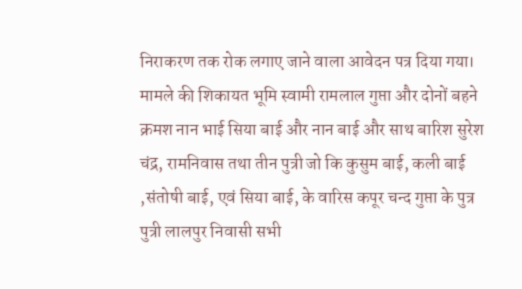निराकरण तक रोक लगाए जाने वाला आवेदन पत्र दिया गया।
मामले की शिकायत भूमि स्वामी रामलाल गुप्ता और दोनों बहने क्रमश नान भाई सिया बाई और नान बाई और साथ बारिश सुरेश चंद्र, रामनिवास तथा तीन पुत्री जो कि कुसुम बाई, कली बाई ,संतोषी बाई, एवं सिया बाई, के वारिस कपूर चन्द गुप्ता के पुत्र पुत्री लालपुर निवासी सभी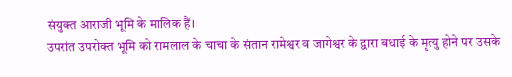संयुक्त आराजी भूमि के मालिक हैं।
उपरांत उपरोक्त भूमि को रामलाल के चाचा के संतान रामेश्वर व जागेश्वर के द्वारा बधाई के मृत्यु होने पर उसके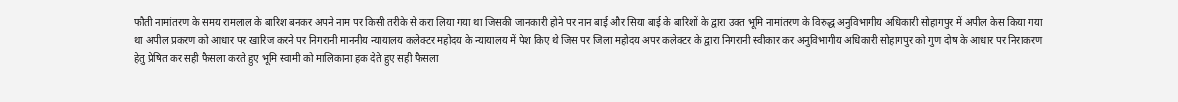फौती नामांतरण के समय रामलाल के बारिश बनकर अपने नाम पर किसी तरीके से करा लिया गया था जिसकी जानकारी होने पर नान बाई और सिया बाई के बारिशों के द्वारा उक्त भूमि नामांतरण के विरुद्ध अनुविभागीय अधिकारी सोहागपुर में अपील केस किया गया था अपील प्रकरण को आधार पर खारिज करने पर निगरानी माननीय न्यायालय कलेक्टर महोदय के न्यायालय में पेश किए थे जिस पर जिला महोदय अपर कलेक्टर के द्वारा निगरानी स्वीकार कर अनुविभागीय अधिकारी सोहागपुर को गुण दोष के आधार पर निराकरण हेतु प्रेषित कर सही फैसला करते हुए भूमि स्वामी को मालिकाना हक देते हुए सही फैसला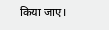किया जाए।